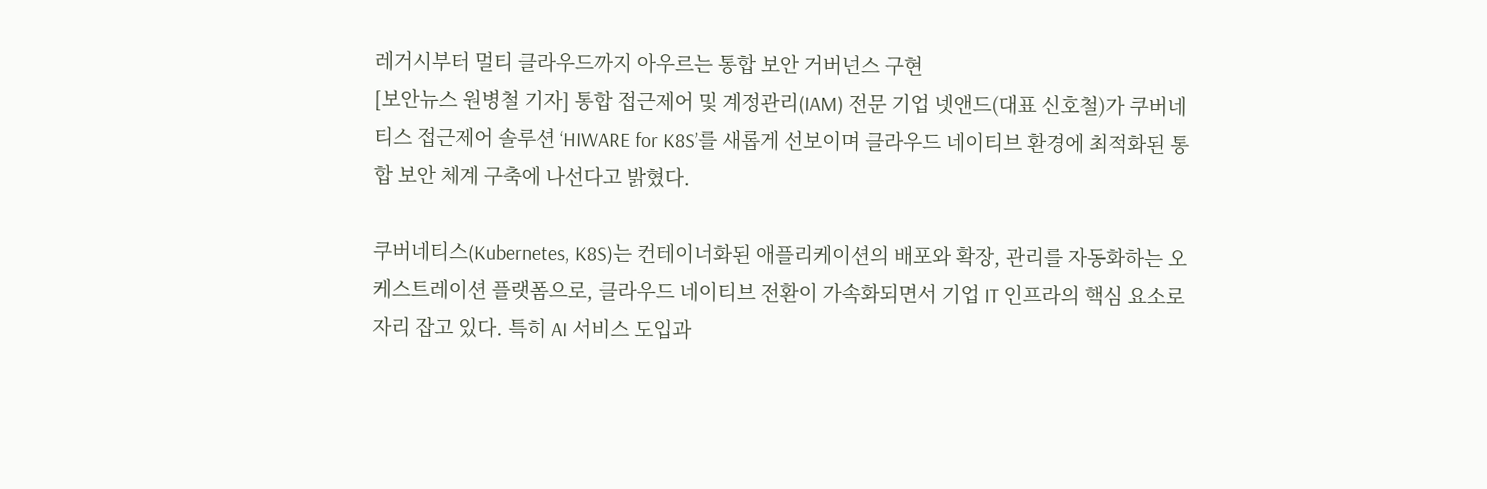레거시부터 멀티 클라우드까지 아우르는 통합 보안 거버넌스 구현
[보안뉴스 원병철 기자] 통합 접근제어 및 계정관리(IAM) 전문 기업 넷앤드(대표 신호철)가 쿠버네티스 접근제어 솔루션 ‘HIWARE for K8S’를 새롭게 선보이며 클라우드 네이티브 환경에 최적화된 통합 보안 체계 구축에 나선다고 밝혔다.

쿠버네티스(Kubernetes, K8S)는 컨테이너화된 애플리케이션의 배포와 확장, 관리를 자동화하는 오케스트레이션 플랫폼으로, 클라우드 네이티브 전환이 가속화되면서 기업 IT 인프라의 핵심 요소로 자리 잡고 있다. 특히 AI 서비스 도입과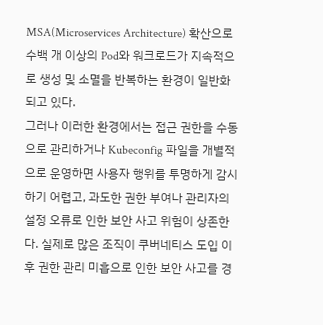MSA(Microservices Architecture) 확산으로 수백 개 이상의 Pod와 워크로드가 지속적으로 생성 및 소멸을 반복하는 환경이 일반화되고 있다.
그러나 이러한 환경에서는 접근 권한을 수동으로 관리하거나 Kubeconfig 파일을 개별적으로 운영하면 사용자 행위를 투명하게 감시하기 어렵고, 과도한 권한 부여나 관리자의 설정 오류로 인한 보안 사고 위험이 상존한다. 실제로 많은 조직이 쿠버네티스 도입 이후 권한 관리 미흡으로 인한 보안 사고를 경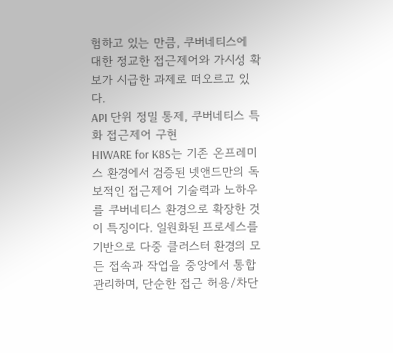험하고 있는 만큼, 쿠버네티스에 대한 정교한 접근제어와 가시성 확보가 시급한 과제로 떠오르고 있다.
API 단위 정밀 통제, 쿠버네티스 특화 접근제어 구현
HIWARE for K8S는 기존 온프레미스 환경에서 검증된 넷앤드만의 독보적인 접근제어 기술력과 노하우를 쿠버네티스 환경으로 확장한 것이 특징이다. 일원화된 프로세스를 기반으로 다중 클러스터 환경의 모든 접속과 작업을 중앙에서 통합 관리하며, 단순한 접근 허용/차단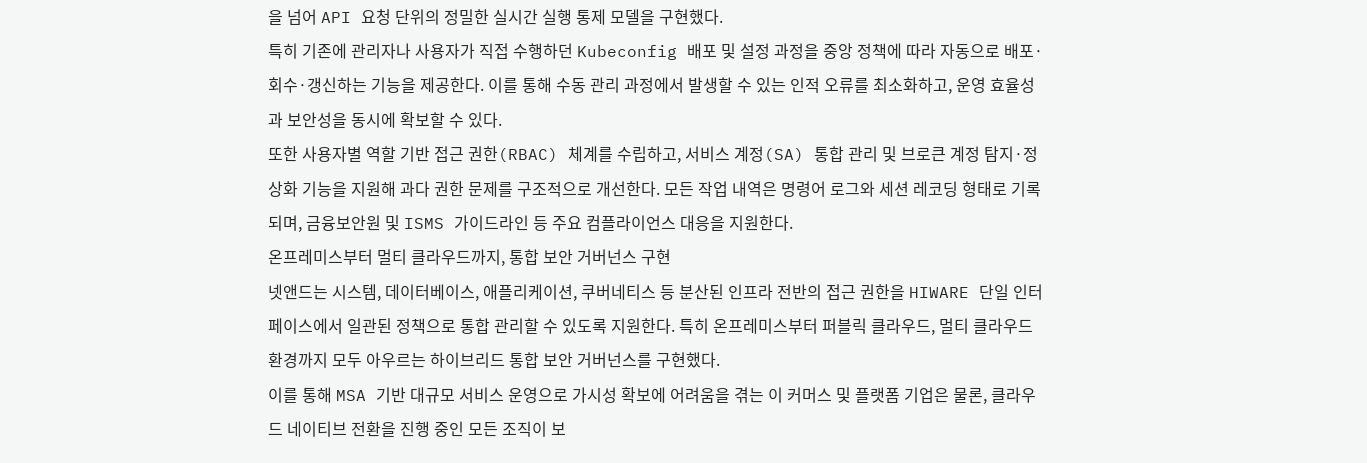을 넘어 API 요청 단위의 정밀한 실시간 실행 통제 모델을 구현했다.
특히 기존에 관리자나 사용자가 직접 수행하던 Kubeconfig 배포 및 설정 과정을 중앙 정책에 따라 자동으로 배포·회수·갱신하는 기능을 제공한다. 이를 통해 수동 관리 과정에서 발생할 수 있는 인적 오류를 최소화하고, 운영 효율성과 보안성을 동시에 확보할 수 있다.
또한 사용자별 역할 기반 접근 권한(RBAC) 체계를 수립하고, 서비스 계정(SA) 통합 관리 및 브로큰 계정 탐지·정상화 기능을 지원해 과다 권한 문제를 구조적으로 개선한다. 모든 작업 내역은 명령어 로그와 세션 레코딩 형태로 기록되며, 금융보안원 및 ISMS 가이드라인 등 주요 컴플라이언스 대응을 지원한다.
온프레미스부터 멀티 클라우드까지, 통합 보안 거버넌스 구현
넷앤드는 시스템, 데이터베이스, 애플리케이션, 쿠버네티스 등 분산된 인프라 전반의 접근 권한을 HIWARE 단일 인터페이스에서 일관된 정책으로 통합 관리할 수 있도록 지원한다. 특히 온프레미스부터 퍼블릭 클라우드, 멀티 클라우드 환경까지 모두 아우르는 하이브리드 통합 보안 거버넌스를 구현했다.
이를 통해 MSA 기반 대규모 서비스 운영으로 가시성 확보에 어려움을 겪는 이 커머스 및 플랫폼 기업은 물론, 클라우드 네이티브 전환을 진행 중인 모든 조직이 보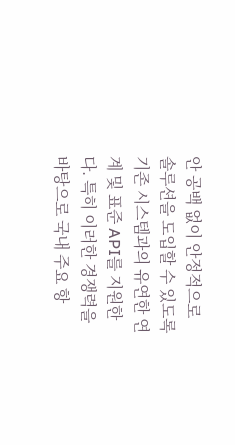안 공백 없이 안정적으로 솔루션을 도입할 수 있도록 기존 시스템과의 유연한 연계 및 표준 API를 지원한다. 특히 이러한 경쟁력을 바탕으로 국내 주요 항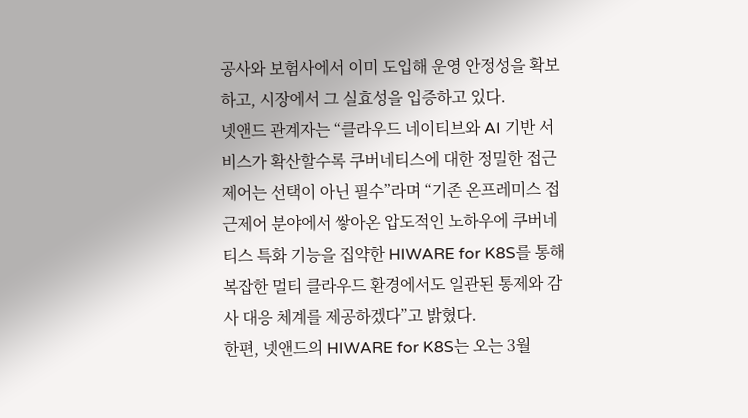공사와 보험사에서 이미 도입해 운영 안정성을 확보하고, 시장에서 그 실효성을 입증하고 있다.
넷앤드 관계자는 “클라우드 네이티브와 AI 기반 서비스가 확산할수록 쿠버네티스에 대한 정밀한 접근제어는 선택이 아닌 필수”라며 “기존 온프레미스 접근제어 분야에서 쌓아온 압도적인 노하우에 쿠버네티스 특화 기능을 집약한 HIWARE for K8S를 통해 복잡한 멀티 클라우드 환경에서도 일관된 통제와 감사 대응 체계를 제공하겠다”고 밝혔다.
한편, 넷앤드의 HIWARE for K8S는 오는 3월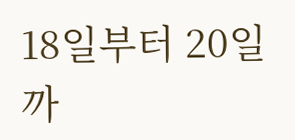18일부터 20일까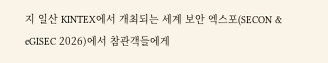지 일산 KINTEX에서 개최되는 세계 보안 엑스포(SECON & eGISEC 2026)에서 참관객들에게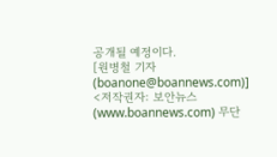공개될 예정이다.
[원병철 기자(boanone@boannews.com)]
<저작권자: 보안뉴스(www.boannews.com) 무단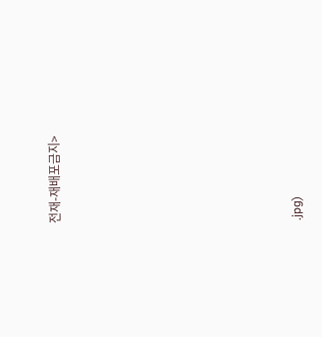전재-재배포금지>








.jpg)